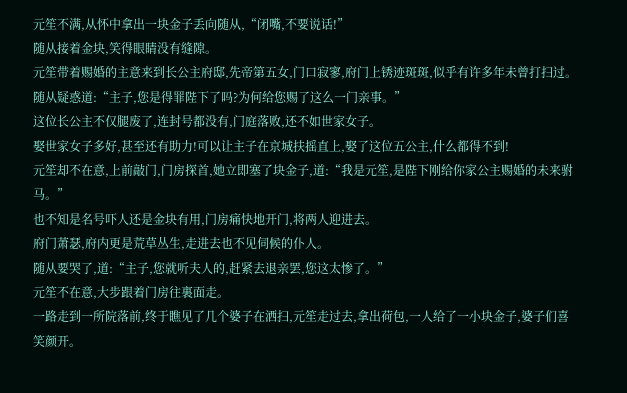元笙不满,从怀中拿出一块金子丢向随从,“闭嘴,不要说话!”
随从接着金块,笑得眼睛没有缝隙。
元笙带着赐婚的主意来到长公主府邸,先帝第五女,门口寂寥,府门上锈迹斑斑,似乎有许多年未曾打扫过。
随从疑惑道:“主子,您是得罪陛下了吗?为何给您赐了这么一门亲事。”
这位长公主不仅腿废了,连封号都没有,门庭落败,还不如世家女子。
娶世家女子多好,甚至还有助力!可以让主子在京城扶摇直上,娶了这位五公主,什么都得不到!
元笙却不在意,上前敲门,门房探首,她立即塞了块金子,道:“我是元笙,是陛下刚给你家公主赐婚的未来驸马。”
也不知是名号吓人还是金块有用,门房痛快地开门,将两人迎进去。
府门萧瑟,府内更是荒草丛生,走进去也不见伺候的仆人。
随从要哭了,道:“主子,您就听夫人的,赶紧去退亲罢,您这太惨了。”
元笙不在意,大步跟着门房往裏面走。
一路走到一所院落前,终于瞧见了几个婆子在洒扫,元笙走过去,拿出荷包,一人给了一小块金子,婆子们喜笑颜开。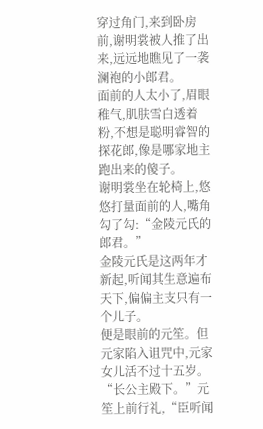穿过角门,来到卧房前,谢明裳被人推了出来,远远地瞧见了一袭澜袍的小郎君。
面前的人太小了,眉眼稚气,肌肤雪白透着粉,不想是聪明睿智的探花郎,像是哪家地主跑出来的傻子。
谢明裳坐在轮椅上,悠悠打量面前的人,嘴角勾了勾:“金陵元氏的郎君。”
金陵元氏是这两年才新起,听闻其生意遍布天下,偏偏主支只有一个儿子。
便是眼前的元笙。但元家陷入诅咒中,元家女儿活不过十五岁。
“长公主殿下。”元笙上前行礼,“臣听闻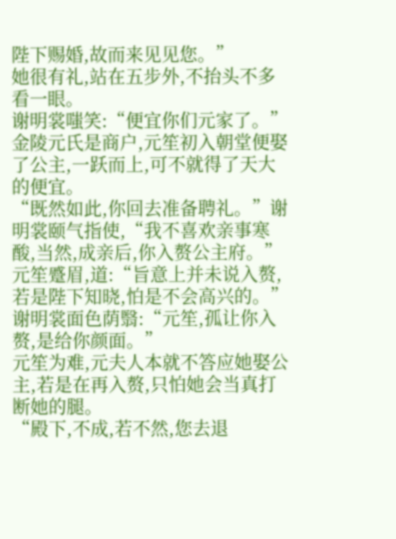陛下赐婚,故而来见见您。”
她很有礼,站在五步外,不抬头不多看一眼。
谢明裳嗤笑:“便宜你们元家了。”
金陵元氏是商户,元笙初入朝堂便娶了公主,一跃而上,可不就得了天大的便宜。
“既然如此,你回去准备聘礼。”谢明裳颐气指使,“我不喜欢亲事寒酸,当然,成亲后,你入赘公主府。”
元笙蹙眉,道:“旨意上并未说入赘,若是陛下知晓,怕是不会高兴的。”
谢明裳面色荫翳:“元笙,孤让你入赘,是给你颜面。”
元笙为难,元夫人本就不答应她娶公主,若是在再入赘,只怕她会当真打断她的腿。
“殿下,不成,若不然,您去退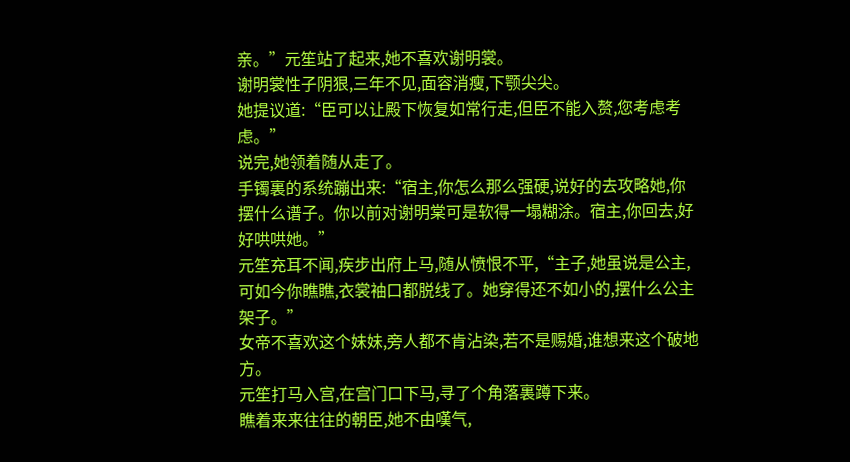亲。”元笙站了起来,她不喜欢谢明裳。
谢明裳性子阴狠,三年不见,面容消瘦,下颚尖尖。
她提议道:“臣可以让殿下恢复如常行走,但臣不能入赘,您考虑考虑。”
说完,她领着随从走了。
手镯裏的系统蹦出来:“宿主,你怎么那么强硬,说好的去攻略她,你摆什么谱子。你以前对谢明棠可是软得一塌糊涂。宿主,你回去,好好哄哄她。”
元笙充耳不闻,疾步出府上马,随从愤恨不平,“主子,她虽说是公主,可如今你瞧瞧,衣裳袖口都脱线了。她穿得还不如小的,摆什么公主架子。”
女帝不喜欢这个妹妹,旁人都不肯沾染,若不是赐婚,谁想来这个破地方。
元笙打马入宫,在宫门口下马,寻了个角落裏蹲下来。
瞧着来来往往的朝臣,她不由嘆气,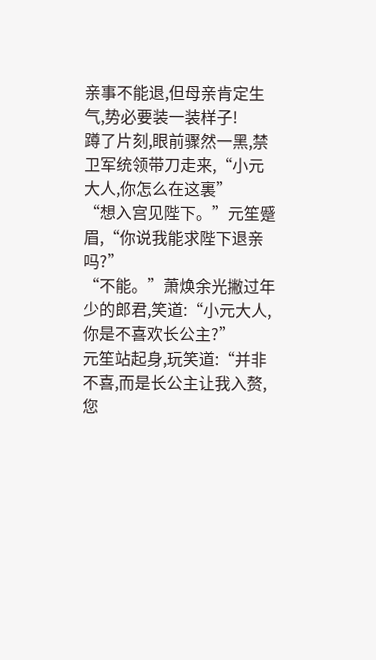亲事不能退,但母亲肯定生气,势必要装一装样子!
蹲了片刻,眼前骤然一黑,禁卫军统领带刀走来,“小元大人,你怎么在这裏”
“想入宫见陛下。”元笙蹙眉,“你说我能求陛下退亲吗?”
“不能。”萧焕余光撇过年少的郎君,笑道:“小元大人,你是不喜欢长公主?”
元笙站起身,玩笑道:“并非不喜,而是长公主让我入赘,您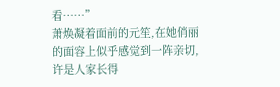看……”
萧焕凝着面前的元笙,在她俏丽的面容上似乎感觉到一阵亲切,许是人家长得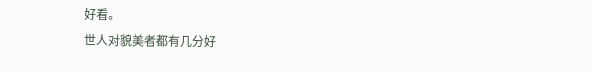好看。
世人对貌美者都有几分好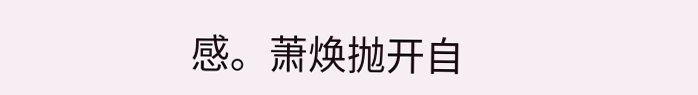感。萧焕抛开自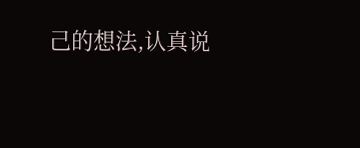己的想法,认真说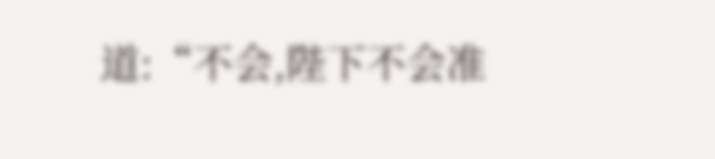道:“不会,陛下不会准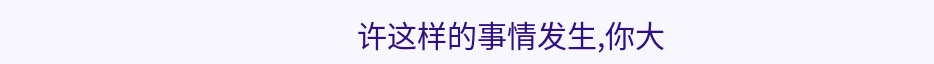许这样的事情发生,你大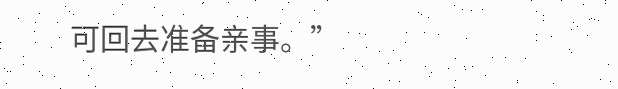可回去准备亲事。”